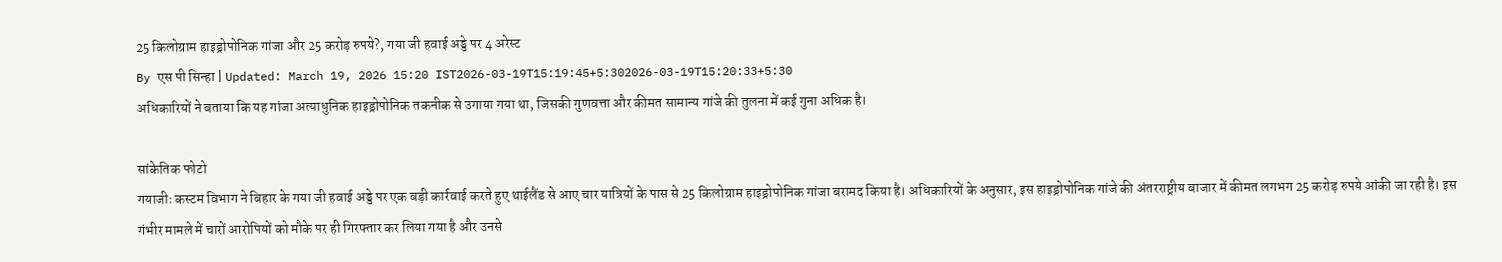25 किलोग्राम हाइड्रोपोनिक गांजा और 25 करोड़ रुपये?, गया जी हवाई अड्डे पर 4 अरेस्ट
By एस पी सिन्हा | Updated: March 19, 2026 15:20 IST2026-03-19T15:19:45+5:302026-03-19T15:20:33+5:30
अधिकारियों ने बताया कि यह गांजा अत्याधुनिक हाइड्रोपोनिक तकनीक से उगाया गया था, जिसकी गुणवत्ता और कीमत सामान्य गांजे की तुलना में कई गुना अधिक है।

सांकेतिक फोटो
गयाजीः कस्टम विभाग ने बिहार के गया जी हवाई अड्डे पर एक बड़ी कार्रवाई करते हुए थाईलैंड से आए चार यात्रियों के पास से 25 किलोग्राम हाइड्रोपोनिक गांजा बरामद किया है। अधिकारियों के अनुसार, इस हाइड्रोपोनिक गांजे की अंतरराष्ट्रीय बाजार में कीमत लगभग 25 करोड़ रुपये आंकी जा रही है। इस गंभीर मामले में चारों आरोपियों को मौके पर ही गिरफ्तार कर लिया गया है और उनसे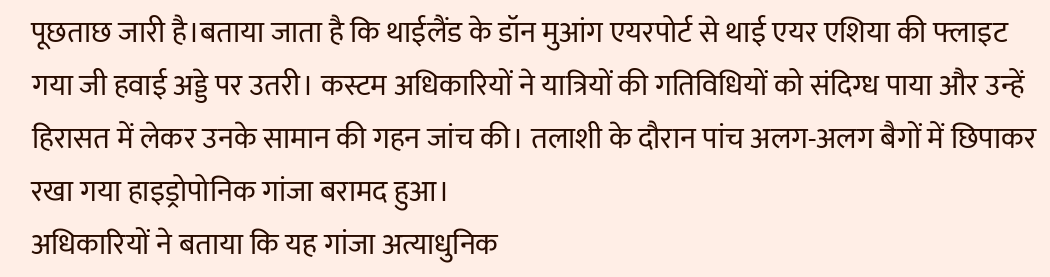पूछताछ जारी है।बताया जाता है कि थाईलैंड के डॉन मुआंग एयरपोर्ट से थाई एयर एशिया की फ्लाइट गया जी हवाई अड्डे पर उतरी। कस्टम अधिकारियों ने यात्रियों की गतिविधियों को संदिग्ध पाया और उन्हें हिरासत में लेकर उनके सामान की गहन जांच की। तलाशी के दौरान पांच अलग-अलग बैगों में छिपाकर रखा गया हाइड्रोपोनिक गांजा बरामद हुआ।
अधिकारियों ने बताया कि यह गांजा अत्याधुनिक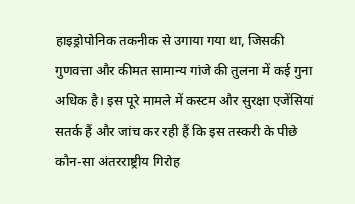हाइड्रोपोनिक तकनीक से उगाया गया था, जिसकी गुणवत्ता और कीमत सामान्य गांजे की तुलना में कई गुना अधिक है। इस पूरे मामले में कस्टम और सुरक्षा एजेंसियां सतर्क हैं और जांच कर रही हैं कि इस तस्करी के पीछे कौन-सा अंतरराष्ट्रीय गिरोह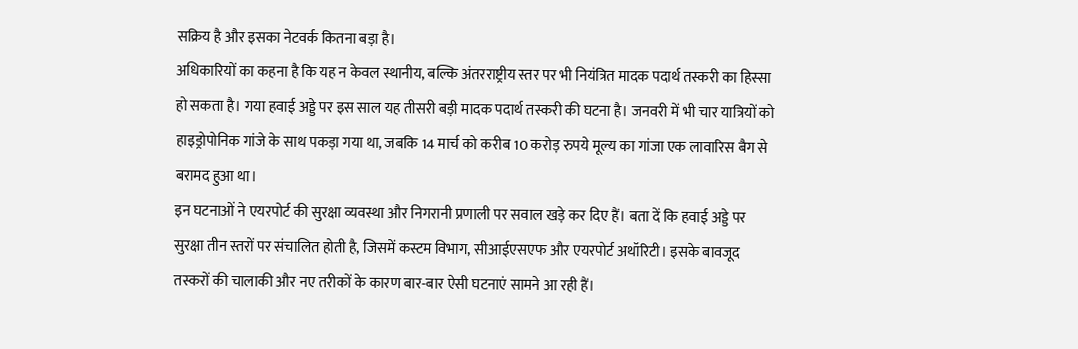सक्रिय है और इसका नेटवर्क कितना बड़ा है।
अधिकारियों का कहना है कि यह न केवल स्थानीय, बल्कि अंतरराष्ट्रीय स्तर पर भी नियंत्रित मादक पदार्थ तस्करी का हिस्सा हो सकता है। गया हवाई अड्डे पर इस साल यह तीसरी बड़ी मादक पदार्थ तस्करी की घटना है। जनवरी में भी चार यात्रियों को हाइड्रोपोनिक गांजे के साथ पकड़ा गया था, जबकि 14 मार्च को करीब 10 करोड़ रुपये मूल्य का गांजा एक लावारिस बैग से बरामद हुआ था।
इन घटनाओं ने एयरपोर्ट की सुरक्षा व्यवस्था और निगरानी प्रणाली पर सवाल खड़े कर दिए हैं। बता दें कि हवाई अड्डे पर सुरक्षा तीन स्तरों पर संचालित होती है, जिसमें कस्टम विभाग, सीआईएसएफ और एयरपोर्ट अथॉरिटी। इसके बावजूद तस्करों की चालाकी और नए तरीकों के कारण बार-बार ऐसी घटनाएं सामने आ रही हैं।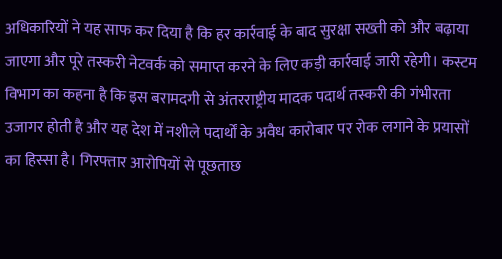अधिकारियों ने यह साफ कर दिया है कि हर कार्रवाई के बाद सुरक्षा सख्ती को और बढ़ाया जाएगा और पूरे तस्करी नेटवर्क को समाप्त करने के लिए कड़ी कार्रवाई जारी रहेगी। कस्टम विभाग का कहना है कि इस बरामदगी से अंतरराष्ट्रीय मादक पदार्थ तस्करी की गंभीरता उजागर होती है और यह देश में नशीले पदार्थों के अवैध कारोबार पर रोक लगाने के प्रयासों का हिस्सा है। गिरफ्तार आरोपियों से पूछताछ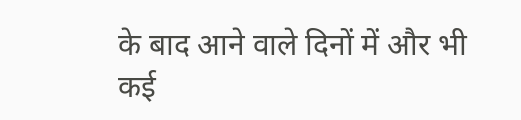के बाद आने वाले दिनों में और भी कई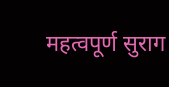महत्वपूर्ण सुराग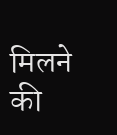मिलने की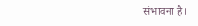संभावना है।